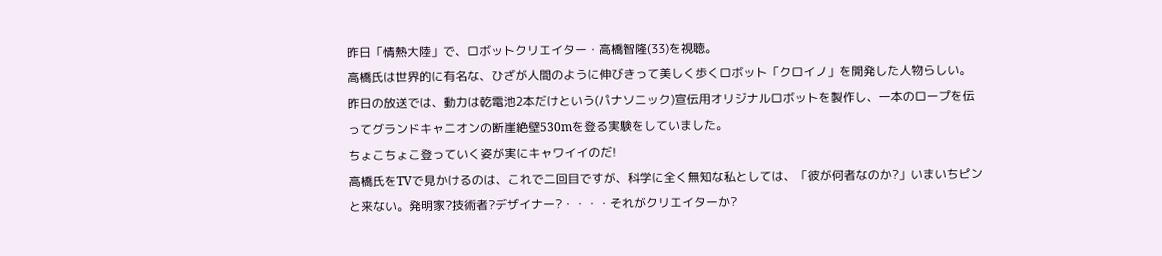昨日「情熱大陸」で、ロボットクリエイター・高橋智隆(33)を視聴。
高橋氏は世界的に有名な、ひざが人間のように伸びきって美しく歩くロボット「クロイノ」を開発した人物らしい。
昨日の放送では、動力は乾電池2本だけという(パナソニック)宣伝用オリジナルロボットを製作し、一本のロープを伝ってグランドキャニオンの断崖絶壁530mを登る実験をしていました。
ちょこちょこ登っていく姿が実にキャワイイのだ!
高橋氏をTVで見かけるのは、これで二回目ですが、科学に全く無知な私としては、「彼が何者なのか?」いまいちピンと来ない。発明家?技術者?デザイナー?・・・・それがクリエイターか?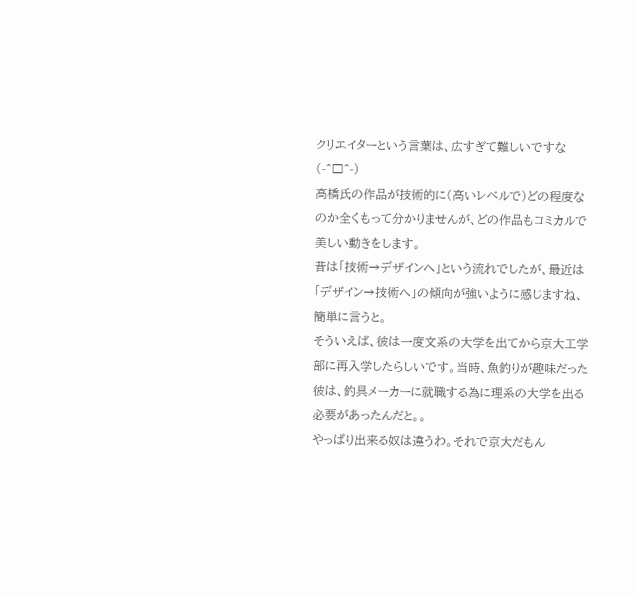クリエイターという言葉は、広すぎて難しいですな (-^□^-)
高橋氏の作品が技術的に(高いレベルで)どの程度なのか全くもって分かりませんが、どの作品もコミカルで美しい動きをします。
昔は「技術→デザインへ」という流れでしたが、最近は「デザイン→技術へ」の傾向が強いように感じますね、簡単に言うと。
そういえば、彼は一度文系の大学を出てから京大工学部に再入学したらしいです。当時、魚釣りが趣味だった彼は、釣具メーカーに就職する為に理系の大学を出る必要があったんだと。。
やっぱり出来る奴は違うわ。それで京大だもん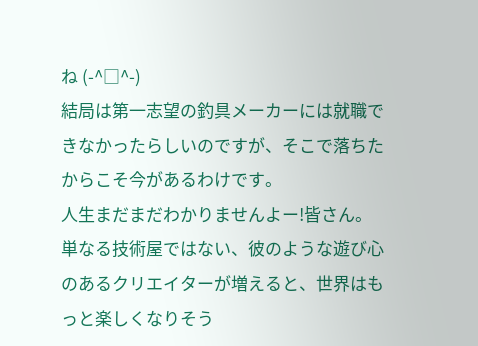ね (-^□^-)
結局は第一志望の釣具メーカーには就職できなかったらしいのですが、そこで落ちたからこそ今があるわけです。
人生まだまだわかりませんよー!皆さん。
単なる技術屋ではない、彼のような遊び心のあるクリエイターが増えると、世界はもっと楽しくなりそう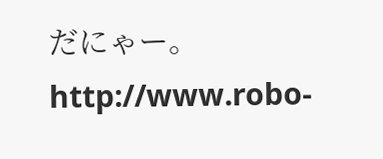だにゃー。
http://www.robo-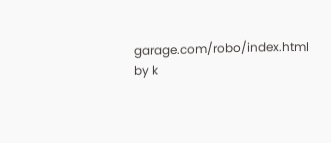garage.com/robo/index.html
by k